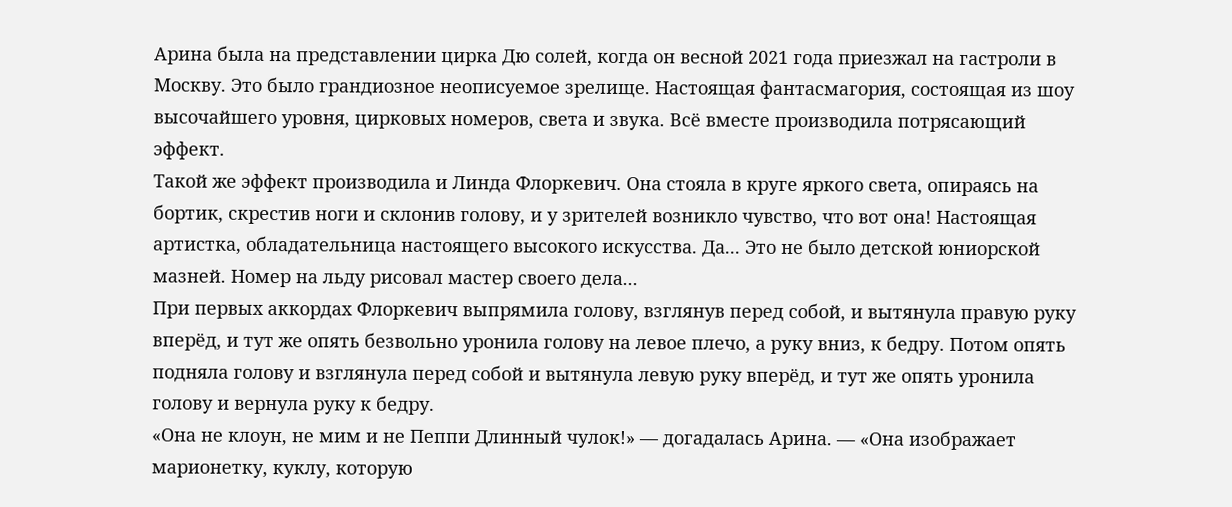Арина была на представлении цирка Дю солей, когда он весной 2021 года приезжал на гастроли в Москву. Это было грандиозное неописуемое зрелище. Настоящая фантасмагория, состоящая из шоу высочайшего уровня, цирковых номеров, света и звука. Всё вместе производила потрясающий эффект.
Такой же эффект производила и Линда Флоркевич. Она стояла в круге яркого света, опираясь на бортик, скрестив ноги и склонив голову, и у зрителей возникло чувство, что вот она! Настоящая артистка, обладательница настоящего высокого искусства. Да... Это не было детской юниорской мазней. Номер на льду рисовал мастер своего дела...
При первых аккордах Флоркевич выпрямила голову, взглянув перед собой, и вытянула правую руку вперёд, и тут же опять безвольно уронила голову на левое плечо, а руку вниз, к бедру. Потом опять подняла голову и взглянула перед собой и вытянула левую руку вперёд, и тут же опять уронила голову и вернула руку к бедру.
«Она не клоун, не мим и не Пеппи Длинный чулок!» — догадалась Арина. — «Она изображает марионетку, куклу, которую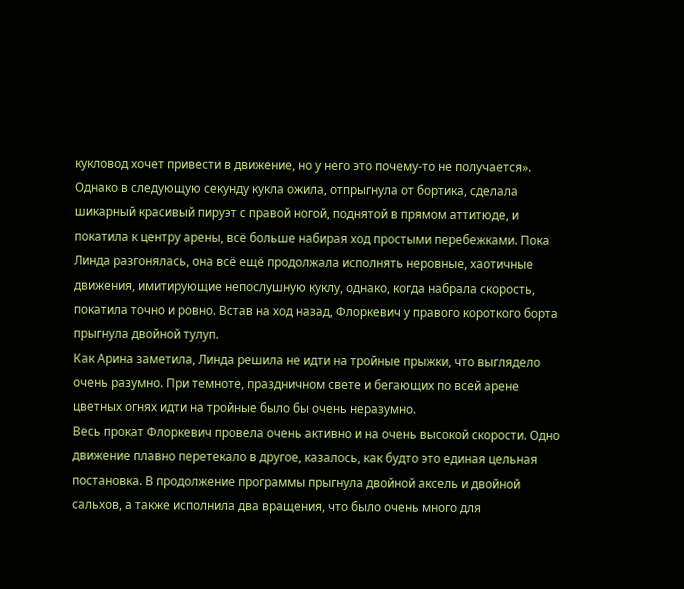кукловод хочет привести в движение, но у него это почему-то не получается».
Однако в следующую секунду кукла ожила, отпрыгнула от бортика, сделала шикарный красивый пируэт с правой ногой, поднятой в прямом аттитюде, и покатила к центру арены, всё больше набирая ход простыми перебежками. Пока Линда разгонялась, она всё ещё продолжала исполнять неровные, хаотичные движения, имитирующие непослушную куклу, однако, когда набрала скорость, покатила точно и ровно. Встав на ход назад, Флоркевич у правого короткого борта прыгнула двойной тулуп.
Как Арина заметила, Линда решила не идти на тройные прыжки, что выглядело очень разумно. При темноте, праздничном свете и бегающих по всей арене цветных огнях идти на тройные было бы очень неразумно.
Весь прокат Флоркевич провела очень активно и на очень высокой скорости. Одно движение плавно перетекало в другое, казалось, как будто это единая цельная постановка. В продолжение программы прыгнула двойной аксель и двойной сальхов, а также исполнила два вращения, что было очень много для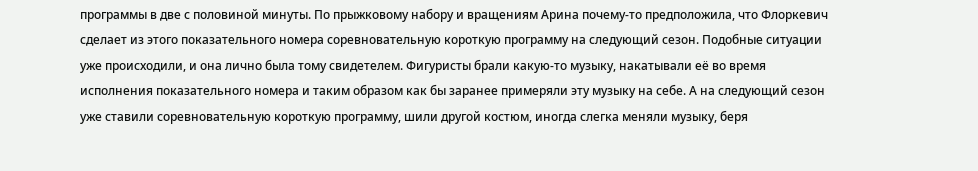программы в две с половиной минуты. По прыжковому набору и вращениям Арина почему-то предположила, что Флоркевич сделает из этого показательного номера соревновательную короткую программу на следующий сезон. Подобные ситуации уже происходили, и она лично была тому свидетелем. Фигуристы брали какую-то музыку, накатывали её во время исполнения показательного номера и таким образом как бы заранее примеряли эту музыку на себе. А на следующий сезон уже ставили соревновательную короткую программу, шили другой костюм, иногда слегка меняли музыку, беря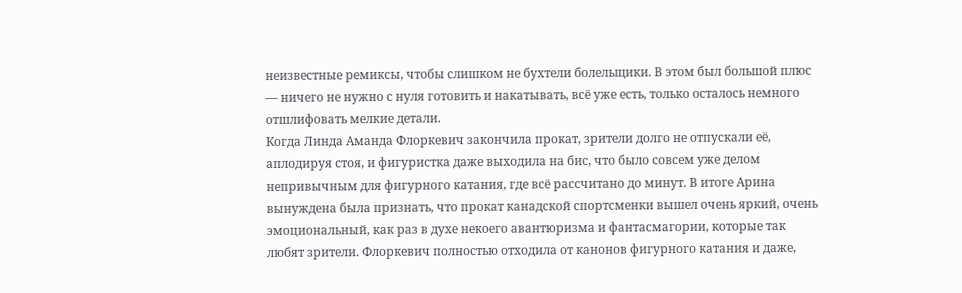неизвестные ремиксы, чтобы слишком не бухтели болельщики. В этом был большой плюс — ничего не нужно с нуля готовить и накатывать, всё уже есть, только осталось немного отшлифовать мелкие детали.
Когда Линда Аманда Флоркевич закончила прокат, зрители долго не отпускали её, аплодируя стоя, и фигуристка даже выходила на бис, что было совсем уже делом непривычным для фигурного катания, где всё рассчитано до минут. В итоге Арина вынуждена была признать, что прокат канадской спортсменки вышел очень яркий, очень эмоциональный, как раз в духе некоего авантюризма и фантасмагории, которые так любят зрители. Флоркевич полностью отходила от канонов фигурного катания и даже,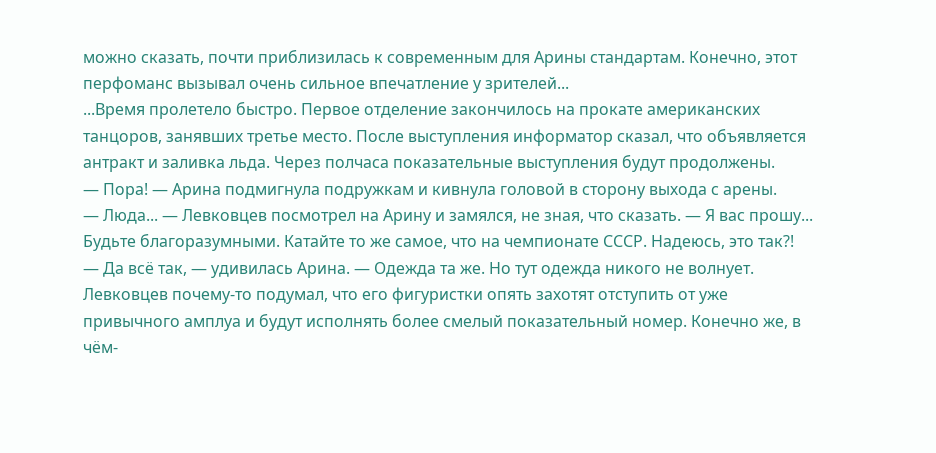можно сказать, почти приблизилась к современным для Арины стандартам. Конечно, этот перфоманс вызывал очень сильное впечатление у зрителей...
...Время пролетело быстро. Первое отделение закончилось на прокате американских танцоров, занявших третье место. После выступления информатор сказал, что объявляется антракт и заливка льда. Через полчаса показательные выступления будут продолжены.
— Пора! — Арина подмигнула подружкам и кивнула головой в сторону выхода с арены.
— Люда... — Левковцев посмотрел на Арину и замялся, не зная, что сказать. — Я вас прошу... Будьте благоразумными. Катайте то же самое, что на чемпионате СССР. Надеюсь, это так?!
— Да всё так, — удивилась Арина. — Одежда та же. Но тут одежда никого не волнует.
Левковцев почему-то подумал, что его фигуристки опять захотят отступить от уже привычного амплуа и будут исполнять более смелый показательный номер. Конечно же, в чём-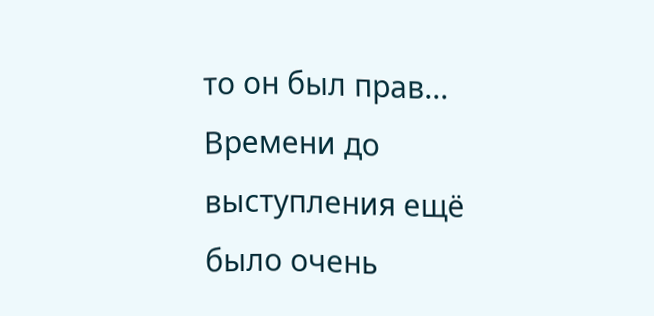то он был прав...
Времени до выступления ещё было очень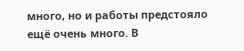много, но и работы предстояло ещё очень много. В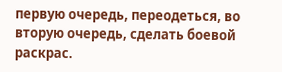первую очередь, переодеться, во вторую очередь, сделать боевой раскрас.